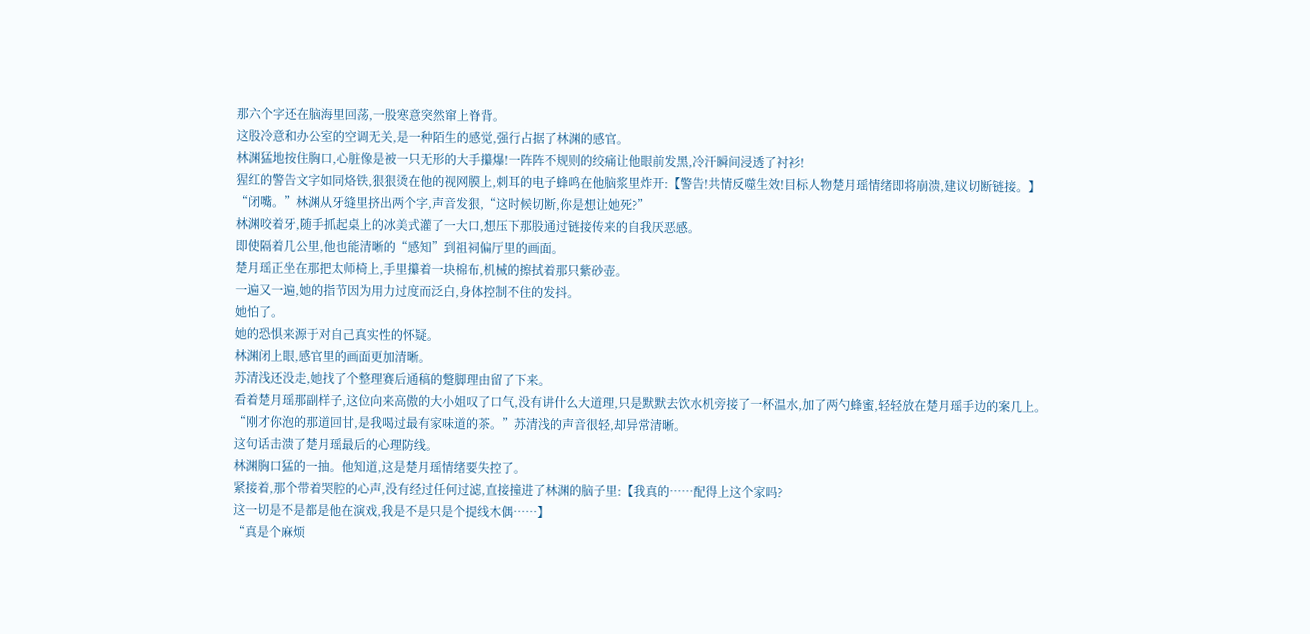那六个字还在脑海里回荡,一股寒意突然窜上脊背。
这股冷意和办公室的空调无关,是一种陌生的感觉,强行占据了林渊的感官。
林渊猛地按住胸口,心脏像是被一只无形的大手攥爆!一阵阵不规则的绞痛让他眼前发黑,冷汗瞬间浸透了衬衫!
猩红的警告文字如同烙铁,狠狠烫在他的视网膜上,刺耳的电子蜂鸣在他脑浆里炸开:【警告!共情反噬生效!目标人物楚月瑶情绪即将崩溃,建议切断链接。】
“闭嘴。”林渊从牙缝里挤出两个字,声音发狠,“这时候切断,你是想让她死?”
林渊咬着牙,随手抓起桌上的冰美式灌了一大口,想压下那股通过链接传来的自我厌恶感。
即使隔着几公里,他也能清晰的“感知”到祖祠偏厅里的画面。
楚月瑶正坐在那把太师椅上,手里攥着一块棉布,机械的擦拭着那只紫砂壶。
一遍又一遍,她的指节因为用力过度而泛白,身体控制不住的发抖。
她怕了。
她的恐惧来源于对自己真实性的怀疑。
林渊闭上眼,感官里的画面更加清晰。
苏清浅还没走,她找了个整理赛后通稿的蹩脚理由留了下来。
看着楚月瑶那副样子,这位向来高傲的大小姐叹了口气,没有讲什么大道理,只是默默去饮水机旁接了一杯温水,加了两勺蜂蜜,轻轻放在楚月瑶手边的案几上。
“刚才你泡的那道回甘,是我喝过最有家味道的茶。”苏清浅的声音很轻,却异常清晰。
这句话击溃了楚月瑶最后的心理防线。
林渊胸口猛的一抽。他知道,这是楚月瑶情绪要失控了。
紧接着,那个带着哭腔的心声,没有经过任何过滤,直接撞进了林渊的脑子里:【我真的……配得上这个家吗?
这一切是不是都是他在演戏,我是不是只是个提线木偶……】
“真是个麻烦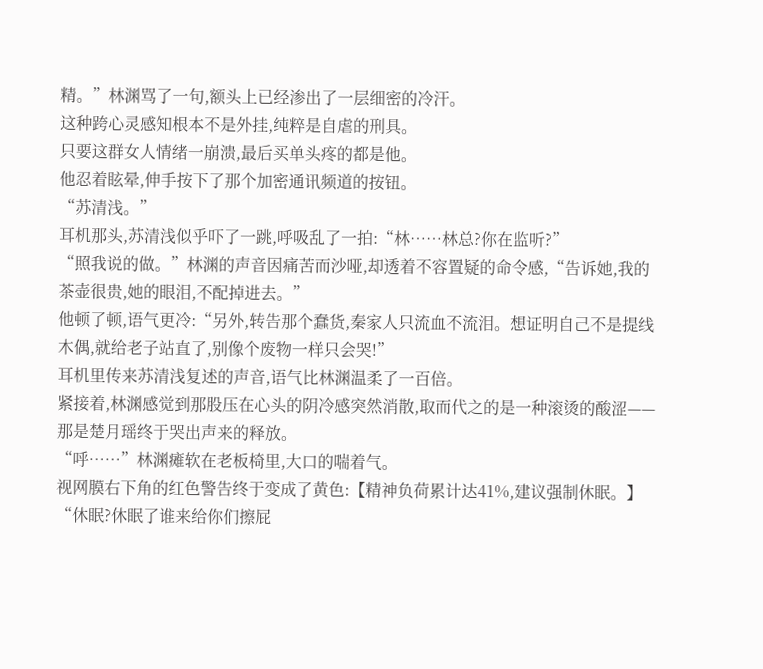精。”林渊骂了一句,额头上已经渗出了一层细密的冷汗。
这种跨心灵感知根本不是外挂,纯粹是自虐的刑具。
只要这群女人情绪一崩溃,最后买单头疼的都是他。
他忍着眩晕,伸手按下了那个加密通讯频道的按钮。
“苏清浅。”
耳机那头,苏清浅似乎吓了一跳,呼吸乱了一拍:“林……林总?你在监听?”
“照我说的做。”林渊的声音因痛苦而沙哑,却透着不容置疑的命令感,“告诉她,我的茶壶很贵,她的眼泪,不配掉进去。”
他顿了顿,语气更冷:“另外,转告那个蠢货,秦家人只流血不流泪。想证明自己不是提线木偶,就给老子站直了,别像个废物一样只会哭!”
耳机里传来苏清浅复述的声音,语气比林渊温柔了一百倍。
紧接着,林渊感觉到那股压在心头的阴冷感突然消散,取而代之的是一种滚烫的酸涩——那是楚月瑶终于哭出声来的释放。
“呼……”林渊瘫软在老板椅里,大口的喘着气。
视网膜右下角的红色警告终于变成了黄色:【精神负荷累计达41%,建议强制休眠。】
“休眠?休眠了谁来给你们擦屁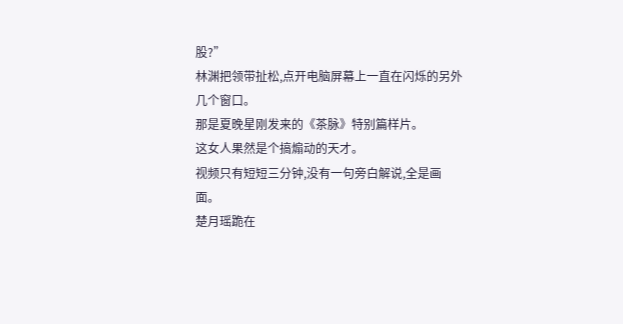股?”
林渊把领带扯松,点开电脑屏幕上一直在闪烁的另外几个窗口。
那是夏晚星刚发来的《茶脉》特别篇样片。
这女人果然是个搞煽动的天才。
视频只有短短三分钟,没有一句旁白解说,全是画面。
楚月瑶跪在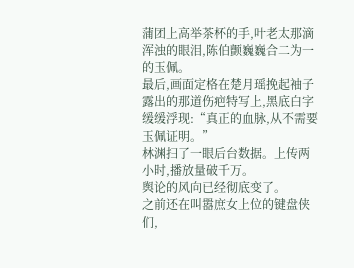蒲团上高举茶杯的手,叶老太那滴浑浊的眼泪,陈伯颤巍巍合二为一的玉佩。
最后,画面定格在楚月瑶挽起袖子露出的那道伤疤特写上,黑底白字缓缓浮现:“真正的血脉,从不需要玉佩证明。”
林渊扫了一眼后台数据。上传两小时,播放量破千万。
舆论的风向已经彻底变了。
之前还在叫嚣庶女上位的键盘侠们,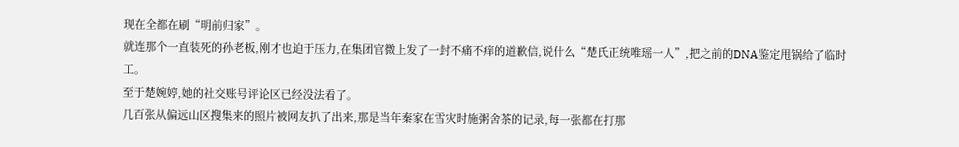现在全都在刷“明前归家”。
就连那个一直装死的孙老板,刚才也迫于压力,在集团官微上发了一封不痛不痒的道歉信,说什么“楚氏正统唯瑶一人”,把之前的DNA鉴定甩锅给了临时工。
至于楚婉婷,她的社交账号评论区已经没法看了。
几百张从偏远山区搜集来的照片被网友扒了出来,那是当年秦家在雪灾时施粥舍茶的记录,每一张都在打那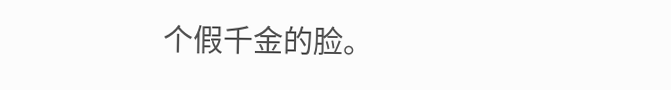个假千金的脸。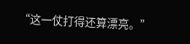“这一仗打得还算漂亮。”